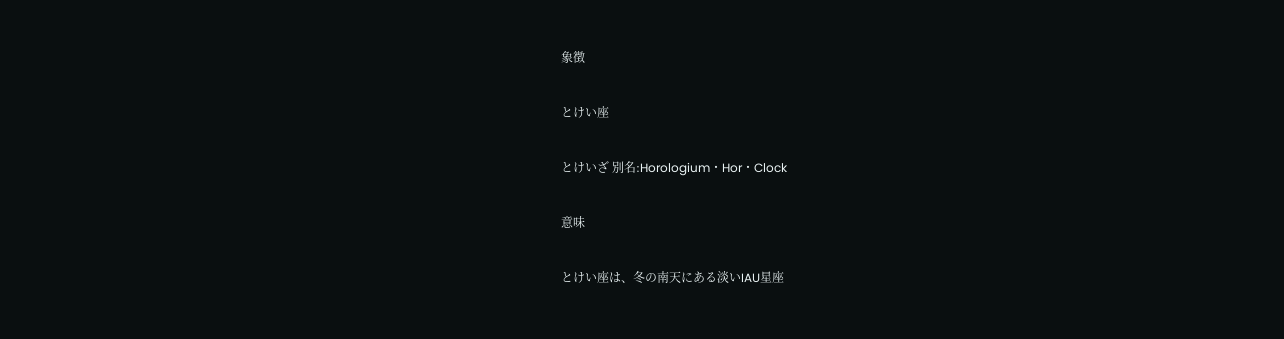象徴

とけい座

とけいざ 別名:Horologium・Hor・Clock

意味

とけい座は、冬の南天にある淡いIAU星座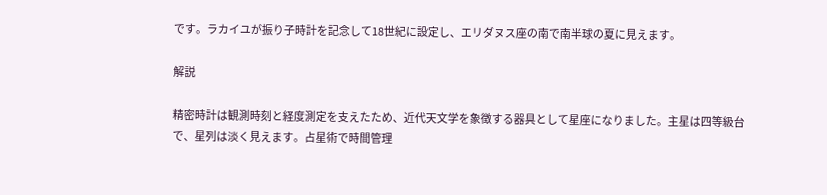です。ラカイユが振り子時計を記念して18世紀に設定し、エリダヌス座の南で南半球の夏に見えます。

解説

精密時計は観測時刻と経度測定を支えたため、近代天文学を象徴する器具として星座になりました。主星は四等級台で、星列は淡く見えます。占星術で時間管理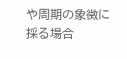や周期の象徴に採る場合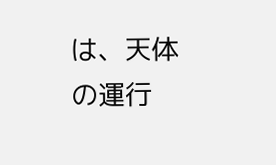は、天体の運行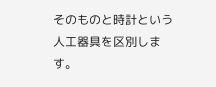そのものと時計という人工器具を区別します。